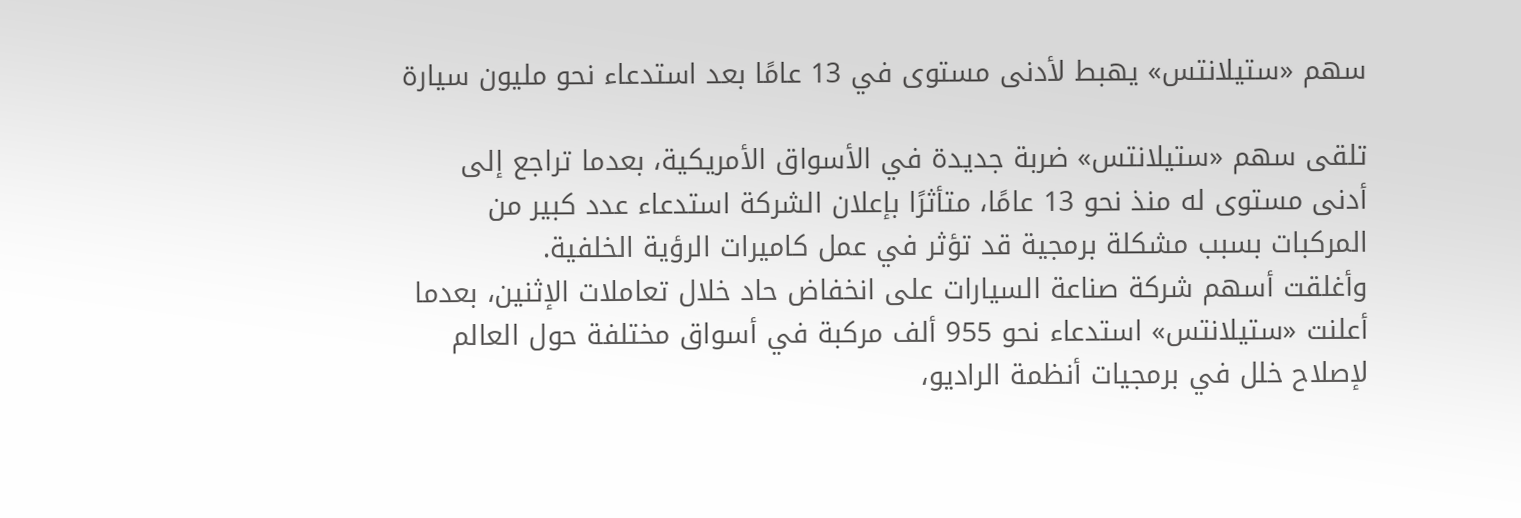سهم «ستيلانتس» يهبط لأدنى مستوى في 13 عامًا بعد استدعاء نحو مليون سيارة

تلقى سهم «ستيلانتس» ضربة جديدة في الأسواق الأمريكية، بعدما تراجع إلى أدنى مستوى له منذ نحو 13 عامًا، متأثرًا بإعلان الشركة استدعاء عدد كبير من المركبات بسبب مشكلة برمجية قد تؤثر في عمل كاميرات الرؤية الخلفية.
وأغلقت أسهم شركة صناعة السيارات على انخفاض حاد خلال تعاملات الإثنين، بعدما أعلنت «ستيلانتس» استدعاء نحو 955 ألف مركبة في أسواق مختلفة حول العالم لإصلاح خلل في برمجيات أنظمة الراديو،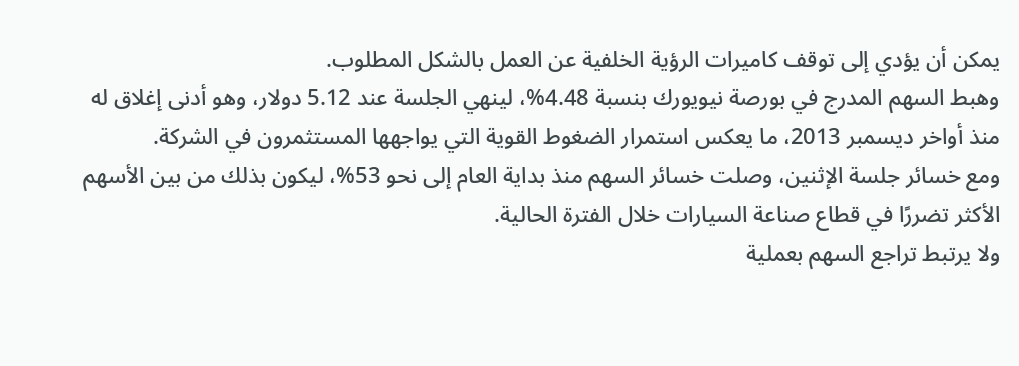يمكن أن يؤدي إلى توقف كاميرات الرؤية الخلفية عن العمل بالشكل المطلوب.
وهبط السهم المدرج في بورصة نيويورك بنسبة 4.48%، لينهي الجلسة عند 5.12 دولار، وهو أدنى إغلاق له منذ أواخر ديسمبر 2013، ما يعكس استمرار الضغوط القوية التي يواجهها المستثمرون في الشركة.
ومع خسائر جلسة الإثنين، وصلت خسائر السهم منذ بداية العام إلى نحو 53%، ليكون بذلك من بين الأسهم الأكثر تضررًا في قطاع صناعة السيارات خلال الفترة الحالية.
ولا يرتبط تراجع السهم بعملية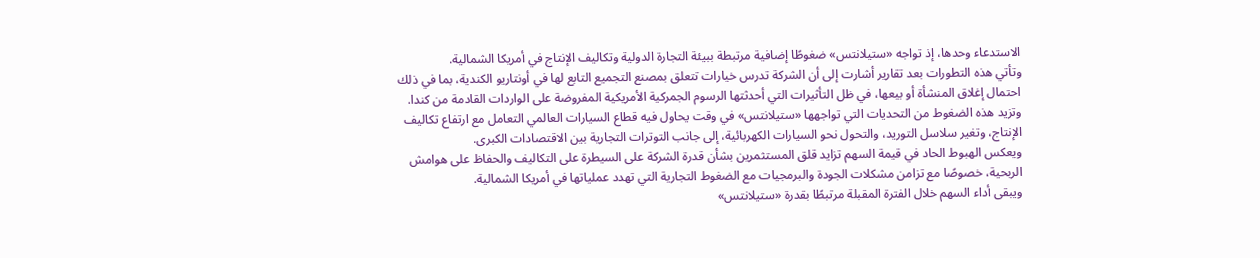الاستدعاء وحدها، إذ تواجه «ستيلانتس» ضغوطًا إضافية مرتبطة ببيئة التجارة الدولية وتكاليف الإنتاج في أمريكا الشمالية.
وتأتي هذه التطورات بعد تقارير أشارت إلى أن الشركة تدرس خيارات تتعلق بمصنع التجميع التابع لها في أونتاريو الكندية، بما في ذلك احتمال إغلاق المنشأة أو بيعها، في ظل التأثيرات التي أحدثتها الرسوم الجمركية الأمريكية المفروضة على الواردات القادمة من كندا.
وتزيد هذه الضغوط من التحديات التي تواجهها «ستيلانتس» في وقت يحاول فيه قطاع السيارات العالمي التعامل مع ارتفاع تكاليف الإنتاج، وتغير سلاسل التوريد، والتحول نحو السيارات الكهربائية، إلى جانب التوترات التجارية بين الاقتصادات الكبرى.
ويعكس الهبوط الحاد في قيمة السهم تزايد قلق المستثمرين بشأن قدرة الشركة على السيطرة على التكاليف والحفاظ على هوامش الربحية، خصوصًا مع تزامن مشكلات الجودة والبرمجيات مع الضغوط التجارية التي تهدد عملياتها في أمريكا الشمالية.
ويبقى أداء السهم خلال الفترة المقبلة مرتبطًا بقدرة «ستيلانتس»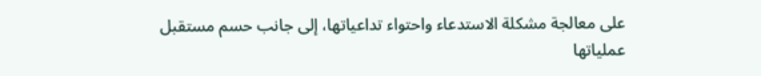على معالجة مشكلة الاستدعاء واحتواء تداعياتها، إلى جانب حسم مستقبل عملياتها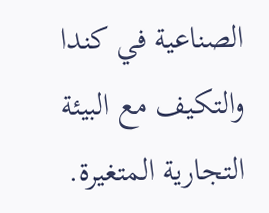الصناعية في كندا والتكيف مع البيئة التجارية المتغيرة.